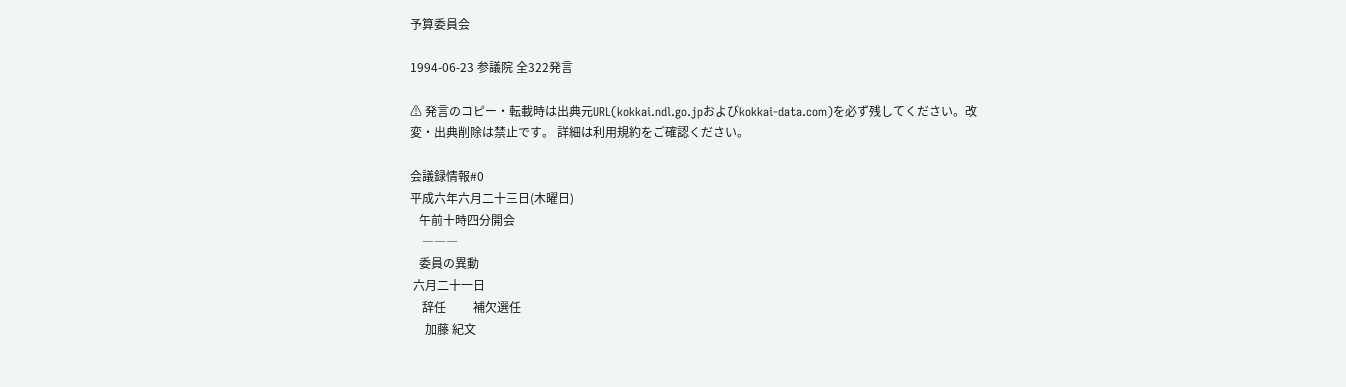予算委員会

1994-06-23 参議院 全322発言

⚠ 発言のコピー・転載時は出典元URL(kokkai.ndl.go.jpおよびkokkai-data.com)を必ず残してください。改変・出典削除は禁止です。 詳細は利用規約をご確認ください。

会議録情報#0
平成六年六月二十三日(木曜日)
   午前十時四分開会
    ―――
   委員の異動
 六月二十一日
    辞任         補欠選任
     加藤 紀文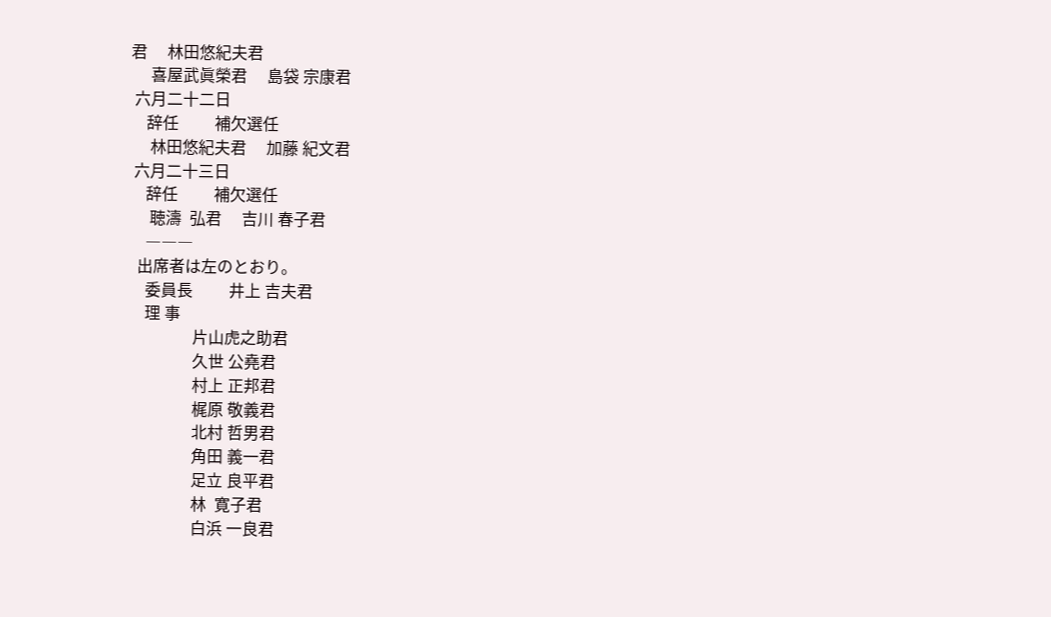君     林田悠紀夫君
     喜屋武眞榮君     島袋 宗康君
 六月二十二日
    辞任         補欠選任
     林田悠紀夫君     加藤 紀文君
 六月二十三日
    辞任         補欠選任
     聴濤  弘君     吉川 春子君
    ―――
  出席者は左のとおり。
    委員長         井上 吉夫君
    理 事
                片山虎之助君
                久世 公堯君
                村上 正邦君
                梶原 敬義君
                北村 哲男君
                角田 義一君
                足立 良平君
                林  寛子君
                白浜 一良君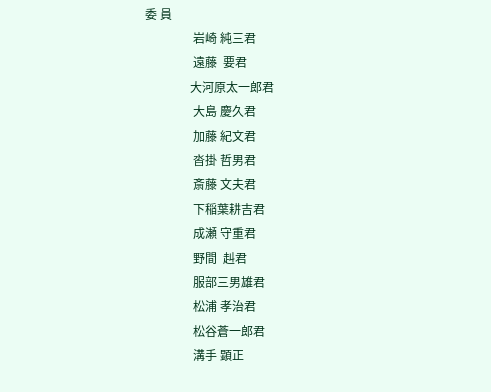委 員
                岩崎 純三君
                遠藤  要君
               大河原太一郎君
                大島 慶久君
                加藤 紀文君
                沓掛 哲男君
                斎藤 文夫君
                下稲葉耕吉君
                成瀬 守重君
                野間  赳君
                服部三男雄君
                松浦 孝治君
                松谷蒼一郎君
                溝手 顕正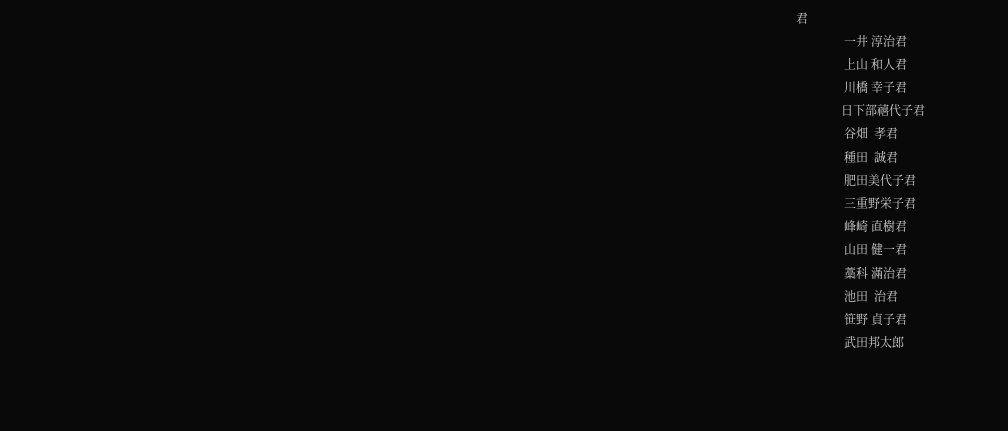君
                一井 淳治君
                上山 和人君
                川橋 幸子君
               日下部禧代子君
                谷畑  孝君
                種田  誠君
                肥田美代子君
                三重野栄子君
                峰崎 直樹君
                山田 健一君
                藁科 滿治君
                池田  治君
                笹野 貞子君
                武田邦太郎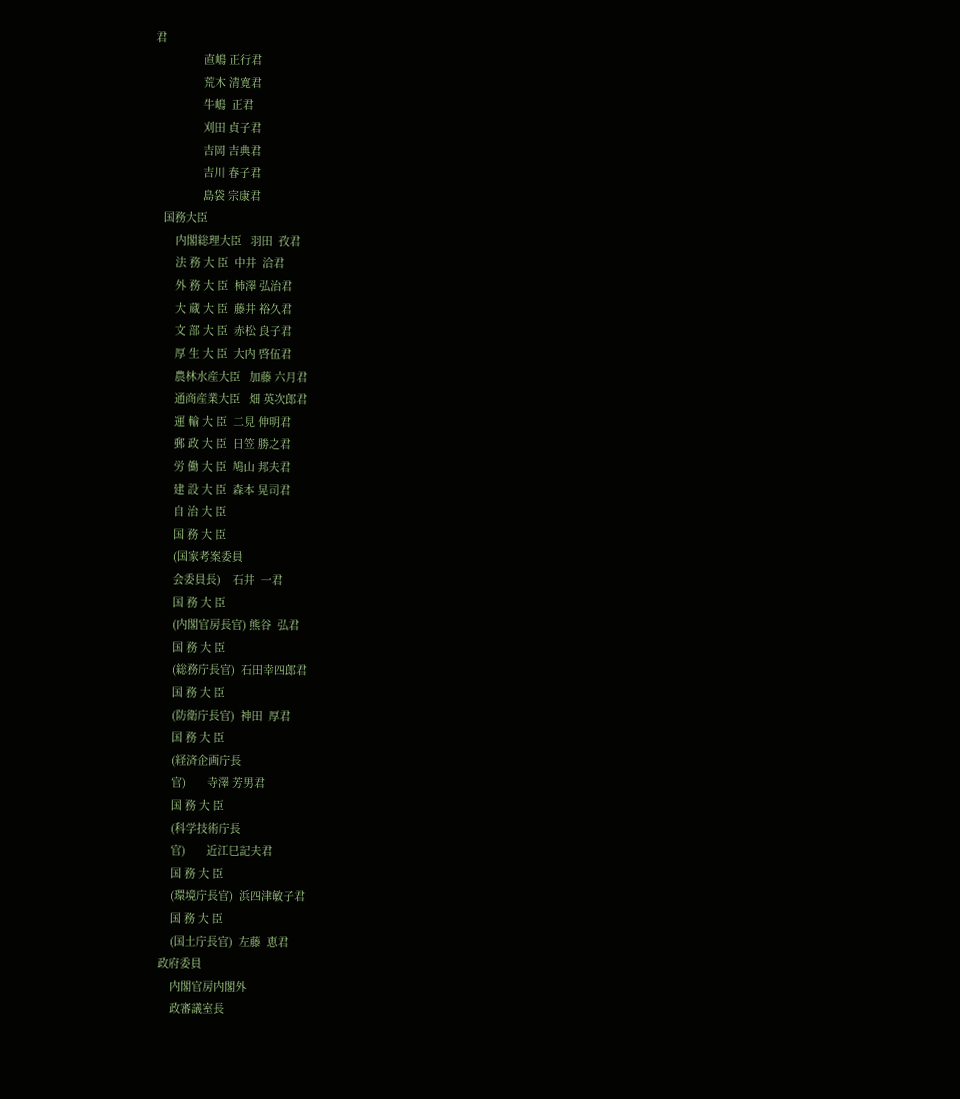君
                直嶋 正行君
                荒木 清寛君
                牛嶋  正君
                刈田 貞子君
                吉岡 吉典君
                吉川 春子君
                島袋 宗康君
   国務大臣
       内閣総理大臣   羽田  孜君
       法 務 大 臣  中井  洽君
       外 務 大 臣  柿澤 弘治君
       大 蔵 大 臣  藤井 裕久君
       文 部 大 臣  赤松 良子君
       厚 生 大 臣  大内 啓伍君
       農林水産大臣   加藤 六月君
       通商産業大臣   畑 英次郎君
       運 輸 大 臣  二見 伸明君
       郵 政 大 臣  日笠 勝之君
       労 働 大 臣  鳩山 邦夫君
       建 設 大 臣  森本 晃司君
       自 治 大 臣
       国 務 大 臣
       (国家考案委員
       会委員長)    石井  一君
       国 務 大 臣
       (内閣官房長官) 熊谷  弘君
       国 務 大 臣
       (総務庁長官)  石田幸四郎君
       国 務 大 臣
       (防衛庁長官)  神田  厚君
       国 務 大 臣
       (経済企画庁長
       官)       寺澤 芳男君
       国 務 大 臣
       (科学技術庁長
       官)       近江巳記夫君
       国 務 大 臣
       (環境庁長官)  浜四津敏子君
       国 務 大 臣
       (国土庁長官)  左藤  恵君
   政府委員
       内閣官房内閣外
       政審議室長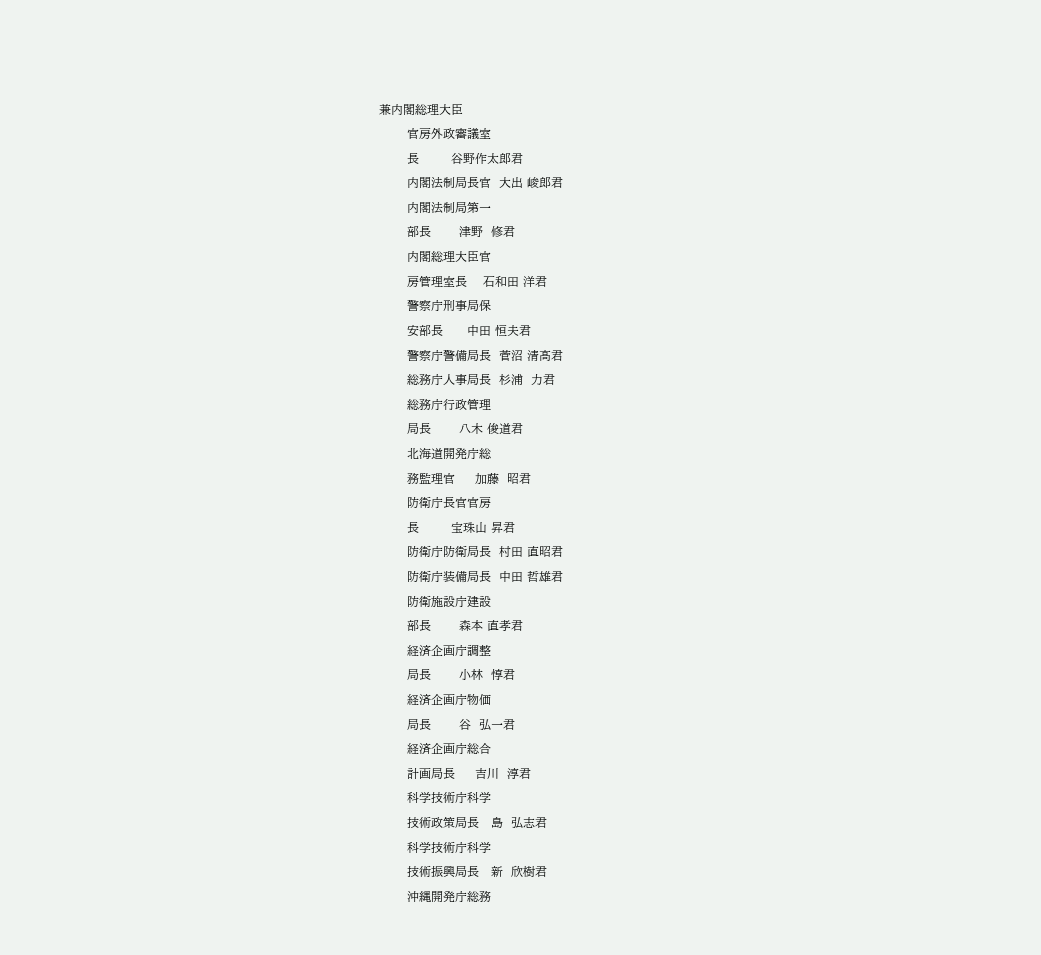兼内閣総理大臣
       官房外政審議室
       長        谷野作太郎君
       内閣法制局長官  大出 峻郎君
       内閣法制局第一
       部長       津野  修君
       内閣総理大臣官
       房管理室長    石和田 洋君
       警察庁刑事局保
       安部長      中田 恒夫君
       警察庁警備局長  菅沼 清髙君
       総務庁人事局長  杉浦  力君
       総務庁行政管理
       局長       八木 俊道君
       北海道開発庁総
       務監理官     加藤  昭君
       防衛庁長官官房
       長        宝珠山 昇君
       防衛庁防衛局長  村田 直昭君
       防衛庁装備局長  中田 哲雄君
       防衛施設庁建設
       部長       森本 直孝君
       経済企画庁調整
       局長       小林  惇君
       経済企画庁物価
       局長       谷  弘一君
       経済企画庁総合
       計画局長     吉川  淳君
       科学技術庁科学
       技術政策局長   島  弘志君
       科学技術庁科学
       技術振興局長   新  欣樹君
       沖縄開発庁総務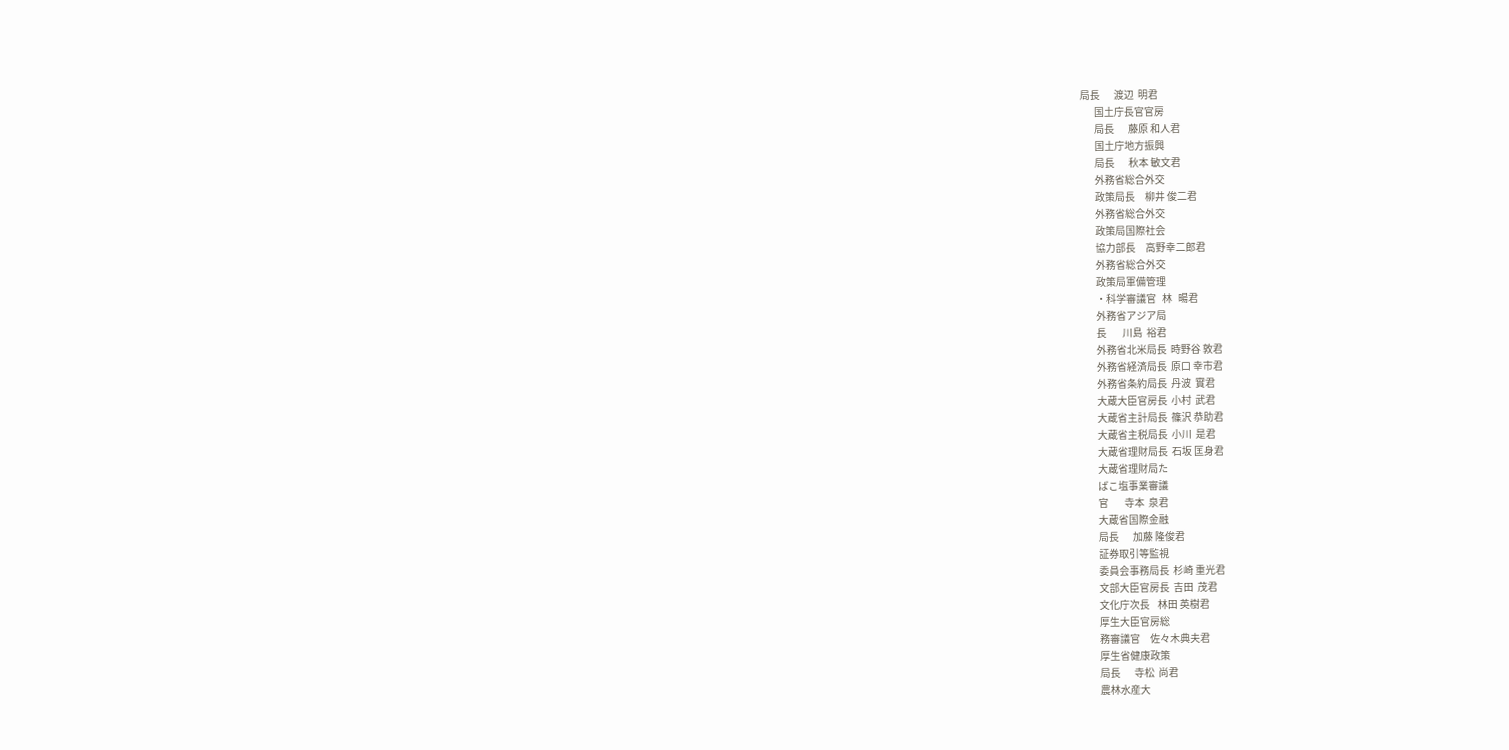局長       渡辺  明君
       国土庁長官官房
       局長       藤原 和人君
       国土庁地方振興
       局長       秋本 敏文君
       外務省総合外交
       政策局長     柳井 俊二君
       外務省総合外交
       政策局国際社会
       協力部長     高野幸二郎君
       外務省総合外交
       政策局軍備管理
       ・科学審議官   林   暘君
       外務省アジア局
       長        川島  裕君
       外務省北米局長  時野谷 敦君
       外務省経済局長  原口 幸市君
       外務省条約局長  丹波  實君
       大蔵大臣官房長  小村  武君
       大蔵省主計局長  篠沢 恭助君
       大蔵省主税局長  小川  是君
       大蔵省理財局長  石坂 匡身君
       大蔵省理財局た
       ばこ塩事業審議
       官        寺本  泉君
       大蔵省国際金融
       局長       加藤 隆俊君
       証券取引等監視
       委員会事務局長  杉崎 重光君
       文部大臣官房長  吉田  茂君
       文化庁次長    林田 英樹君
       厚生大臣官房総
       務審議官     佐々木典夫君
       厚生省健康政策
       局長       寺松  尚君
       農林水産大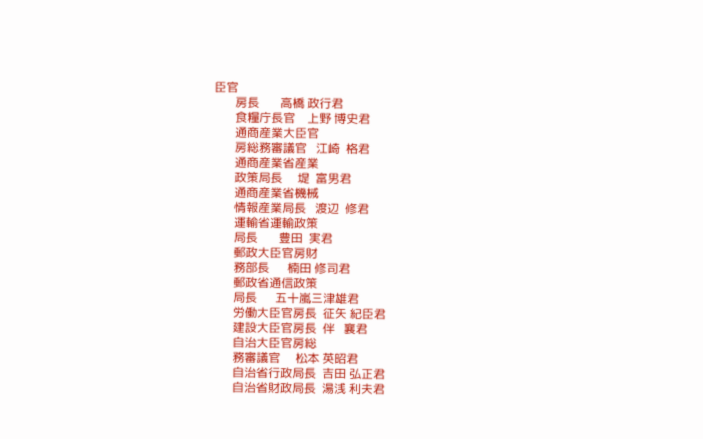臣官
       房長       高橋 政行君
       食糧庁長官    上野 博史君
       通商産業大臣官
       房総務審議官   江崎  格君
       通商産業省産業
       政策局長     堤  富男君
       通商産業省機械
       情報産業局長   渡辺  修君
       運輸省運輸政策
       局長       豊田  実君
       郵政大臣官房財
       務部長      楠田 修司君
       郵政省通信政策
       局長      五十嵐三津雄君
       労働大臣官房長  征矢 紀臣君
       建設大臣官房長  伴   襄君
       自治大臣官房総
       務審議官     松本 英昭君
       自治省行政局長  吉田 弘正君
       自治省財政局長  湯浅 利夫君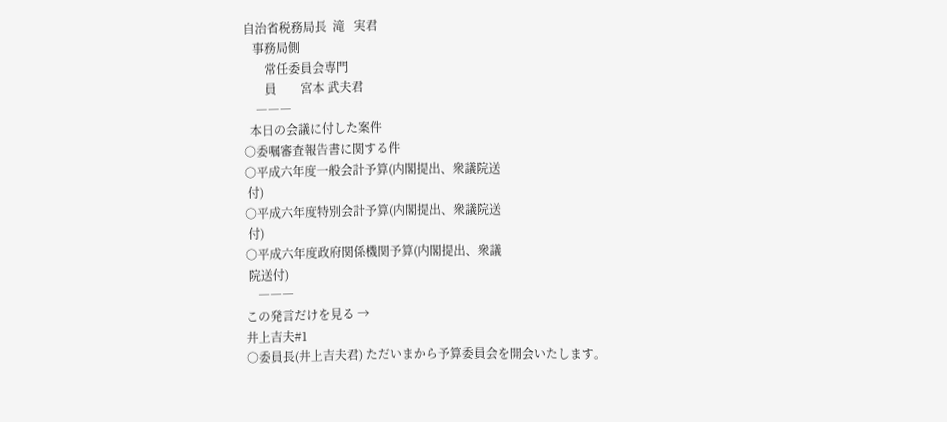自治省税務局長  滝   実君
   事務局側
       常任委員会専門
       員        宮本 武夫君
    ―――
  本日の会議に付した案件
○委嘱審査報告書に関する件
○平成六年度一般会計予算(内閣提出、衆議院送
 付)
○平成六年度特別会計予算(内閣提出、衆議院送
 付)
○平成六年度政府関係機関予算(内閣提出、衆議
 院送付)
    ―――
この発言だけを見る →
井上吉夫#1
○委員長(井上吉夫君) ただいまから予算委員会を開会いたします。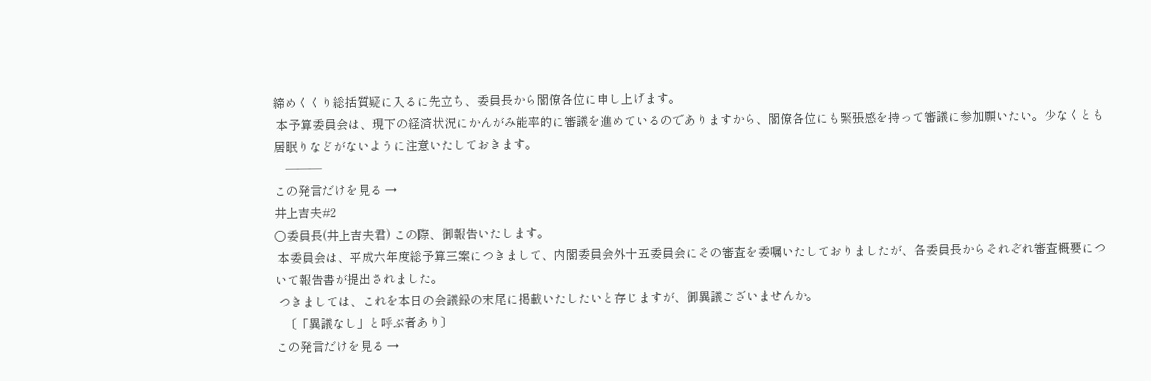締めくくり総括質疑に入るに先立ち、委員長から閣僚各位に申し上げます。
 本予算委員会は、現下の経済状況にかんがみ能率的に審議を進めているのでありますから、閣僚各位にも緊張感を持って審議に参加願いたい。少なくとも居眠りなどがないように注意いたしておきます。
    ―――
この発言だけを見る →
井上吉夫#2
○委員長(井上吉夫君) この際、御報告いたします。
 本委員会は、平成六年度総予算三案につきまして、内閣委員会外十五委員会にその審査を委嘱いたしておりましたが、各委員長からそれぞれ審査概要について報告書が提出されました。
 つきましては、これを本日の会議録の末尾に掲載いたしたいと存じますが、御異議ございませんか。
   〔「異議なし」と呼ぶ者あり〕
この発言だけを見る →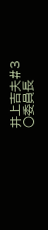井上吉夫#3
○委員長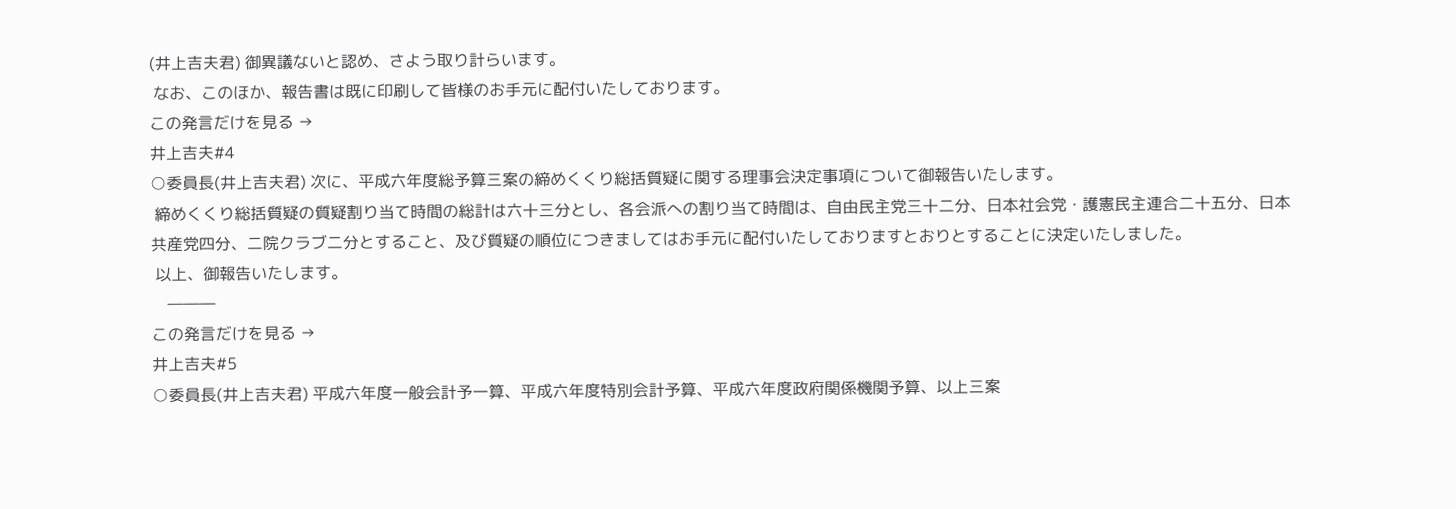(井上吉夫君) 御異議ないと認め、さよう取り計らいます。
 なお、このほか、報告書は既に印刷して皆様のお手元に配付いたしております。
この発言だけを見る →
井上吉夫#4
○委員長(井上吉夫君) 次に、平成六年度総予算三案の締めくくり総括質疑に関する理事会決定事項について御報告いたします。
 締めくくり総括質疑の質疑割り当て時間の総計は六十三分とし、各会派への割り当て時間は、自由民主党三十二分、日本社会党・護憲民主連合二十五分、日本共産党四分、二院クラブ二分とすること、及び質疑の順位につきましてはお手元に配付いたしておりますとおりとすることに決定いたしました。
 以上、御報告いたします。
    ―――
この発言だけを見る →
井上吉夫#5
○委員長(井上吉夫君) 平成六年度一般会計予一算、平成六年度特別会計予算、平成六年度政府関係機関予算、以上三案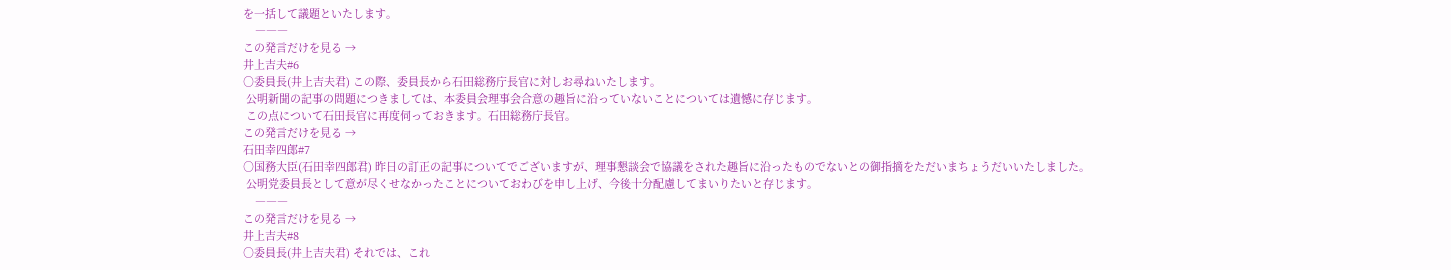を一括して議題といたします。
    ―――
この発言だけを見る →
井上吉夫#6
○委員長(井上吉夫君) この際、委員長から石田総務庁長官に対しお尋ねいたします。
 公明新聞の記事の問題につきましては、本委員会理事会合意の趣旨に沿っていないことについては遺憾に存じます。
 この点について石田長官に再度伺っておきます。石田総務庁長官。
この発言だけを見る →
石田幸四郎#7
○国務大臣(石田幸四郎君) 昨日の訂正の記事についてでございますが、理事懇談会で協議をされた趣旨に沿ったものでないとの御指摘をただいまちょうだいいたしました。
 公明党委員長として意が尽くせなかったことについておわびを申し上げ、今後十分配慮してまいりたいと存じます。
    ―――
この発言だけを見る →
井上吉夫#8
○委員長(井上吉夫君) それでは、これ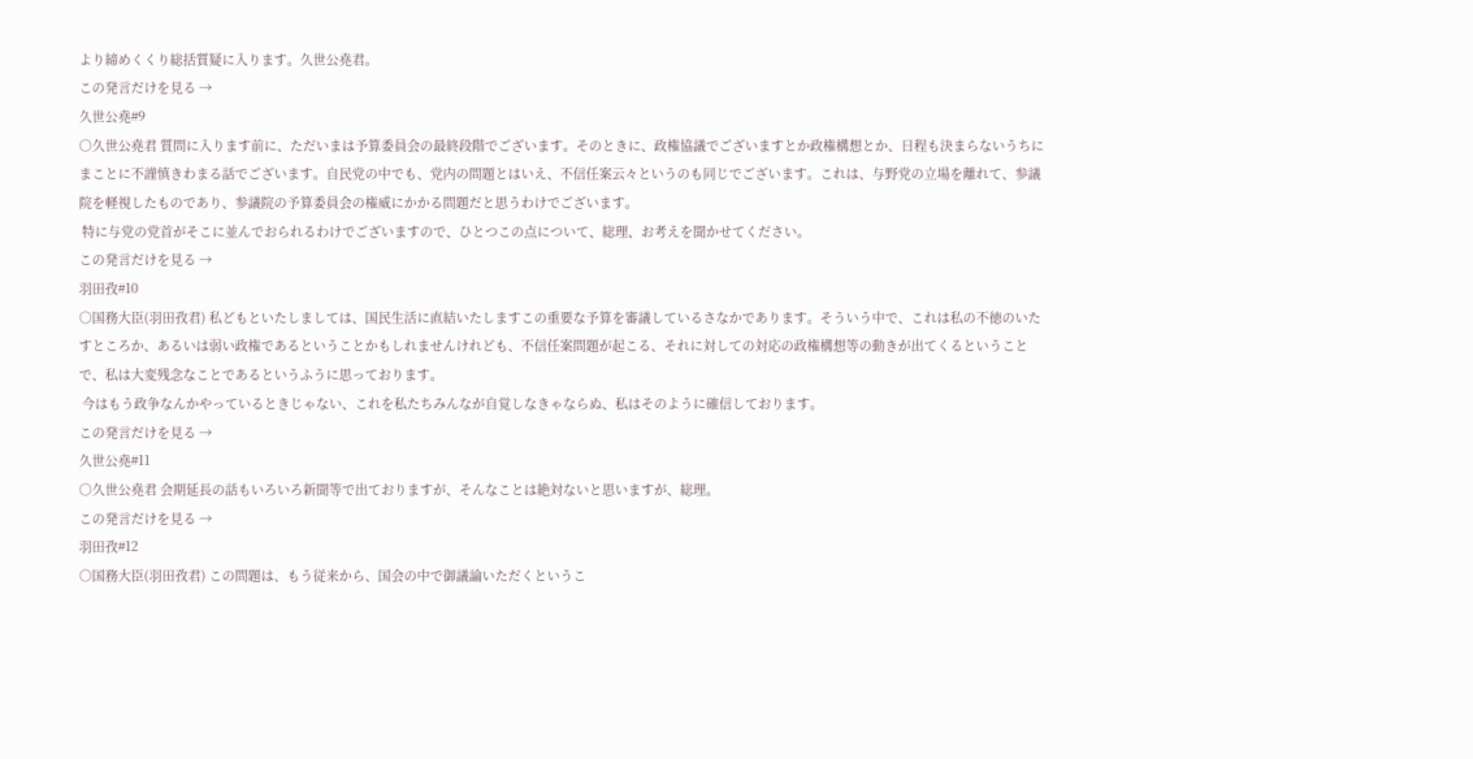より締めくくり総括質疑に入ります。久世公堯君。
この発言だけを見る →
久世公堯#9
○久世公堯君 質問に入ります前に、ただいまは予算委員会の最終段階でございます。そのときに、政権協議でございますとか政権構想とか、日程も決まらないうちにまことに不謹慎きわまる話でございます。自民党の中でも、党内の問題とはいえ、不信任案云々というのも同じでございます。これは、与野党の立場を離れて、参議院を軽視したものであり、参議院の予算委員会の権威にかかる問題だと思うわけでございます。
 特に与党の党首がそこに並んでおられるわけでございますので、ひとつこの点について、総理、お考えを聞かせてください。
この発言だけを見る →
羽田孜#10
○国務大臣(羽田孜君) 私どもといたしましては、国民生活に直結いたしますこの重要な予算を審議しているさなかであります。そういう中で、これは私の不徳のいたすところか、あるいは弱い政権であるということかもしれませんけれども、不信任案問題が起こる、それに対しての対応の政権構想等の動きが出てくるということで、私は大変残念なことであるというふうに思っております。
 今はもう政争なんかやっているときじゃない、これを私たちみんなが自覚しなきゃならぬ、私はそのように確信しております。
この発言だけを見る →
久世公堯#11
○久世公堯君 会期延長の話もいろいろ新聞等で出ておりますが、そんなことは絶対ないと思いますが、総理。
この発言だけを見る →
羽田孜#12
○国務大臣(羽田孜君) この問題は、もう従来から、国会の中で御議論いただくというこ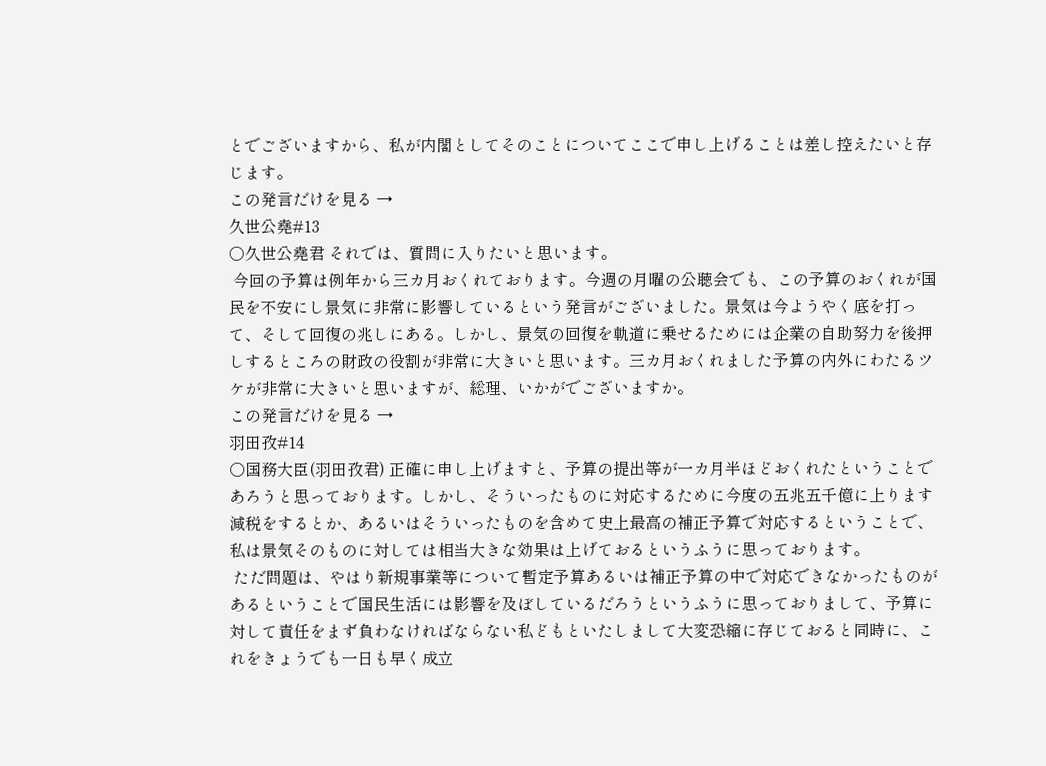とでございますから、私が内閣としてそのことについてここで申し上げることは差し控えたいと存じます。
この発言だけを見る →
久世公堯#13
○久世公堯君 それでは、質問に入りたいと思います。
 今回の予算は例年から三カ月おくれております。今週の月曜の公聴会でも、この予算のおくれが国民を不安にし景気に非常に影響しているという発言がございました。景気は今ようやく底を打って、そして回復の兆しにある。しかし、景気の回復を軌道に乗せるためには企業の自助努力を後押しするところの財政の役割が非常に大きいと思います。三カ月おくれました予算の内外にわたるツケが非常に大きいと思いますが、総理、いかがでございますか。
この発言だけを見る →
羽田孜#14
○国務大臣(羽田孜君) 正確に申し上げますと、予算の提出等が一カ月半ほどおくれたということであろうと思っております。しかし、そういったものに対応するために今度の五兆五千億に上ります減税をするとか、あるいはそういったものを含めて史上最高の補正予算で対応するということで、私は景気そのものに対しては相当大きな効果は上げておるというふうに思っております。
 ただ問題は、やはり新規事業等について暫定予算あるいは補正予算の中で対応できなかったものがあるということで国民生活には影響を及ぼしているだろうというふうに思っておりまして、予算に対して責任をまず負わなければならない私どもといたしまして大変恐縮に存じておると同時に、これをきょうでも一日も早く成立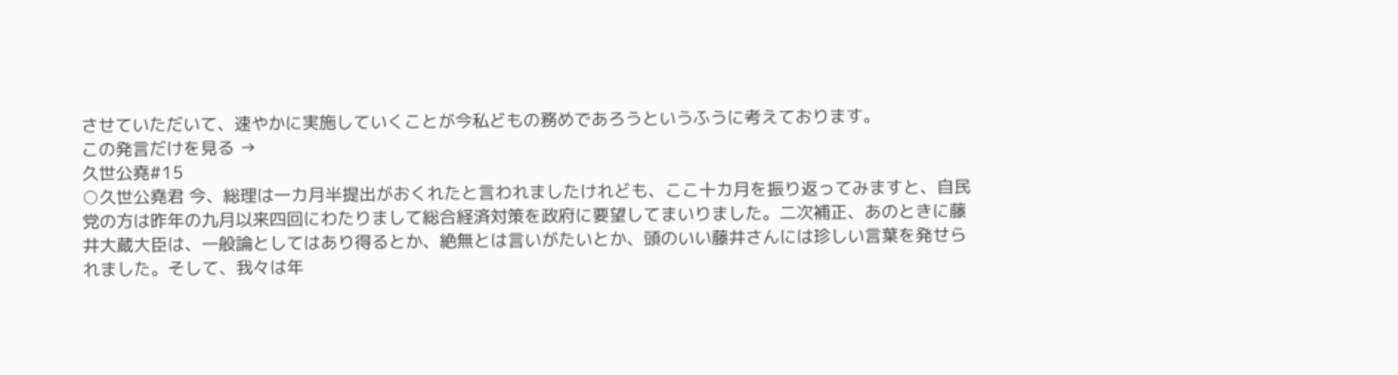させていただいて、速やかに実施していくことが今私どもの務めであろうというふうに考えております。
この発言だけを見る →
久世公堯#15
○久世公堯君 今、総理は一カ月半提出がおくれたと言われましたけれども、ここ十カ月を振り返ってみますと、自民党の方は昨年の九月以来四回にわたりまして総合経済対策を政府に要望してまいりました。二次補正、あのときに藤井大蔵大臣は、一般論としてはあり得るとか、絶無とは言いがたいとか、頭のいい藤井さんには珍しい言葉を発せられました。そして、我々は年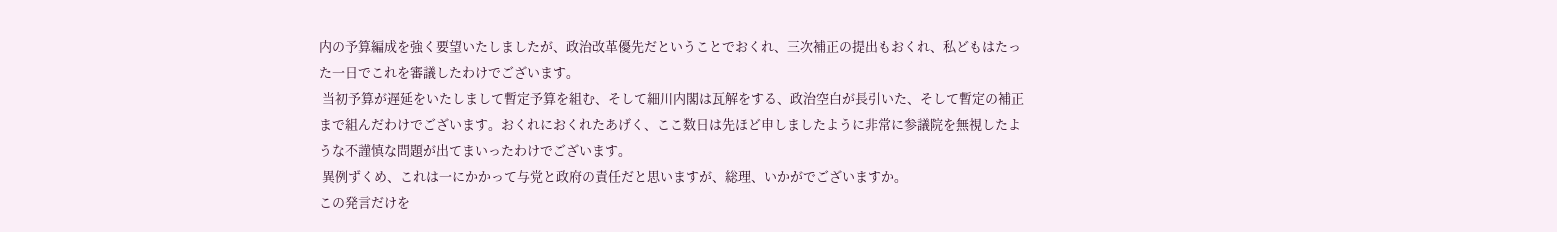内の予算編成を強く要望いたしましたが、政治改革優先だということでおくれ、三次補正の提出もおくれ、私どもはたった一日でこれを審議したわけでございます。
 当初予算が遅延をいたしまして暫定予算を組む、そして細川内閣は瓦解をする、政治空白が長引いた、そして暫定の補正まで組んだわけでございます。おくれにおくれたあげく、ここ数日は先ほど申しましたように非常に参議院を無視したような不謹慎な問題が出てまいったわけでございます。
 異例ずくめ、これは一にかかって与党と政府の責任だと思いますが、総理、いかがでございますか。
この発言だけを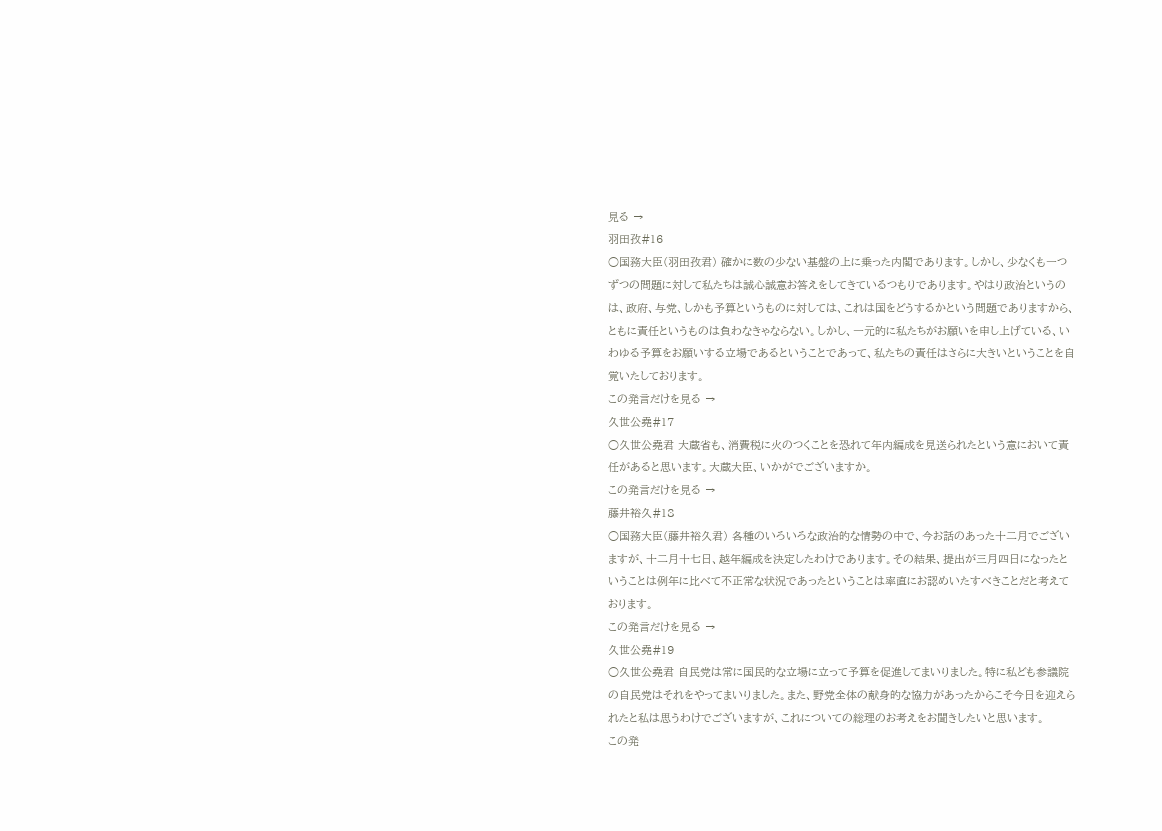見る →
羽田孜#16
○国務大臣(羽田孜君) 確かに数の少ない基盤の上に乗った内閣であります。しかし、少なくも一つずつの問題に対して私たちは誠心誠意お答えをしてきているつもりであります。やはり政治というのは、政府、与党、しかも予算というものに対しては、これは国をどうするかという問題でありますから、ともに責任というものは負わなきゃならない。しかし、一元的に私たちがお願いを申し上げている、いわゆる予算をお願いする立場であるということであって、私たちの責任はさらに大きいということを自覚いたしております。
この発言だけを見る →
久世公堯#17
○久世公堯君 大蔵省も、消費税に火のつくことを恐れて年内編成を見送られたという意において責任があると思います。大蔵大臣、いかがでございますか。
この発言だけを見る →
藤井裕久#18
○国務大臣(藤井裕久君) 各種のいろいろな政治的な情勢の中で、今お話のあった十二月でございますが、十二月十七日、越年編成を決定したわけであります。その結果、提出が三月四日になったということは例年に比べて不正常な状況であったということは率直にお認めいたすべきことだと考えております。
この発言だけを見る →
久世公堯#19
○久世公堯君 自民党は常に国民的な立場に立って予算を促進してまいりました。特に私ども参議院の自民党はそれをやってまいりました。また、野党全体の献身的な協力があったからこそ今日を迎えられたと私は思うわけでございますが、これについての総理のお考えをお聞きしたいと思います。
この発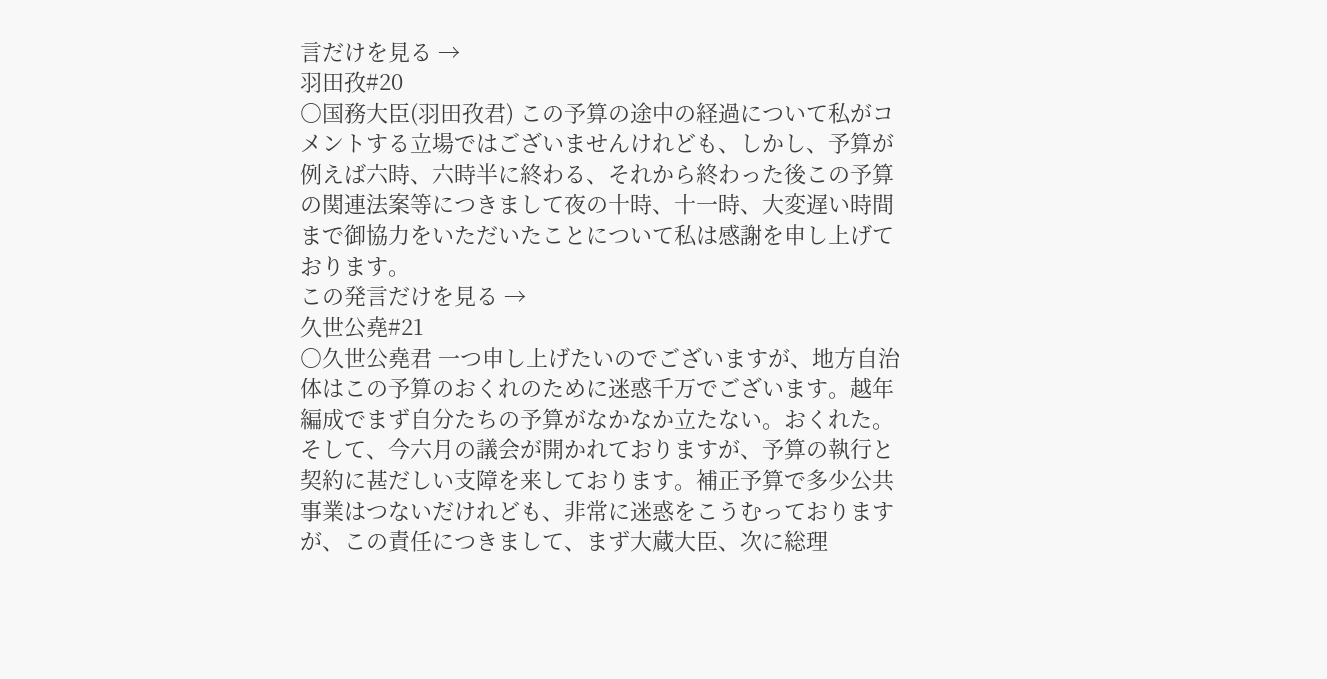言だけを見る →
羽田孜#20
○国務大臣(羽田孜君) この予算の途中の経過について私がコメントする立場ではございませんけれども、しかし、予算が例えば六時、六時半に終わる、それから終わった後この予算の関連法案等につきまして夜の十時、十一時、大変遅い時間まで御協力をいただいたことについて私は感謝を申し上げております。
この発言だけを見る →
久世公堯#21
○久世公堯君 一つ申し上げたいのでございますが、地方自治体はこの予算のおくれのために迷惑千万でございます。越年編成でまず自分たちの予算がなかなか立たない。おくれた。そして、今六月の議会が開かれておりますが、予算の執行と契約に甚だしい支障を来しております。補正予算で多少公共事業はつないだけれども、非常に迷惑をこうむっておりますが、この責任につきまして、まず大蔵大臣、次に総理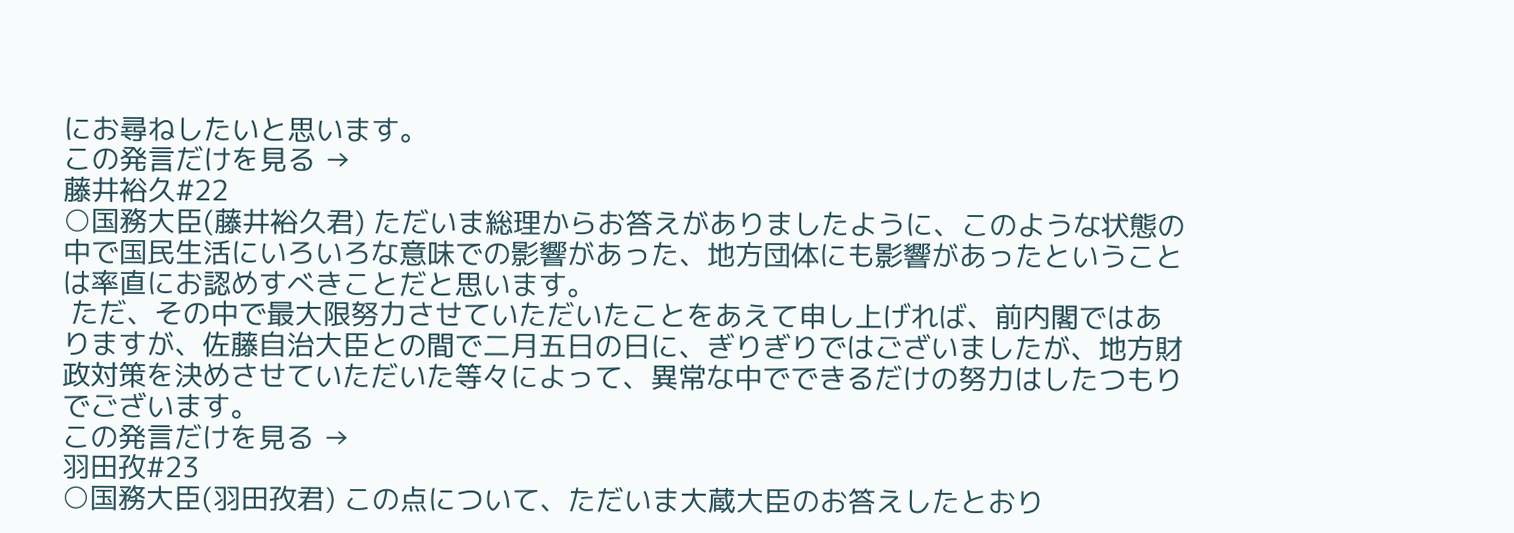にお尋ねしたいと思います。
この発言だけを見る →
藤井裕久#22
○国務大臣(藤井裕久君) ただいま総理からお答えがありましたように、このような状態の中で国民生活にいろいろな意味での影響があった、地方団体にも影響があったということは率直にお認めすべきことだと思います。
 ただ、その中で最大限努力させていただいたことをあえて申し上げれば、前内閣ではありますが、佐藤自治大臣との間で二月五日の日に、ぎりぎりではございましたが、地方財政対策を決めさせていただいた等々によって、異常な中でできるだけの努力はしたつもりでございます。
この発言だけを見る →
羽田孜#23
○国務大臣(羽田孜君) この点について、ただいま大蔵大臣のお答えしたとおり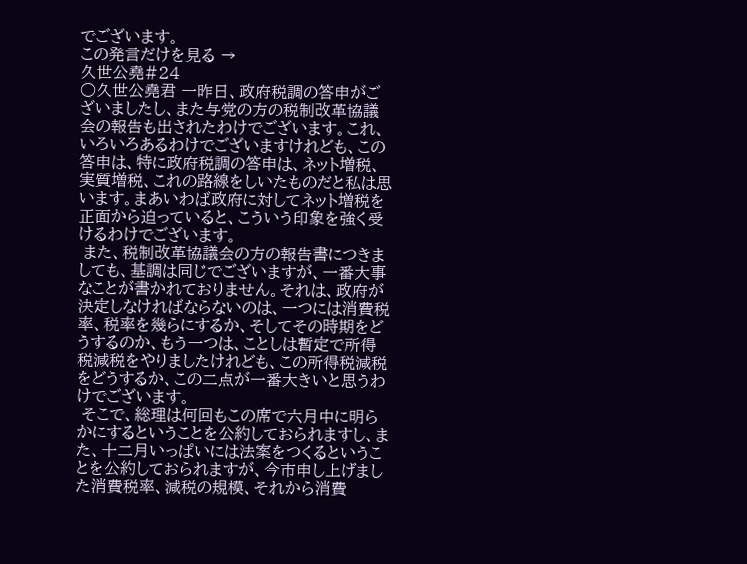でございます。
この発言だけを見る →
久世公堯#24
○久世公堯君 一昨日、政府税調の答申がございましたし、また与党の方の税制改革協議会の報告も出されたわけでございます。これ、いろいろあるわけでございますけれども、この答申は、特に政府税調の答申は、ネット増税、実質増税、これの路線をしいたものだと私は思います。まあいわば政府に対してネット増税を正面から迫っていると、こういう印象を強く受けるわけでございます。
 また、税制改革協議会の方の報告書につきましても、基調は同じでございますが、一番大事なことが書かれておりません。それは、政府が決定しなければならないのは、一つには消費税率、税率を幾らにするか、そしてその時期をどうするのか、もう一つは、ことしは暫定で所得税減税をやりましたけれども、この所得税減税をどうするか、この二点が一番大きいと思うわけでございます。
 そこで、総理は何回もこの席で六月中に明らかにするということを公約しておられますし、また、十二月いっぱいには法案をつくるということを公約しておられますが、今市申し上げました消費税率、減税の規模、それから消費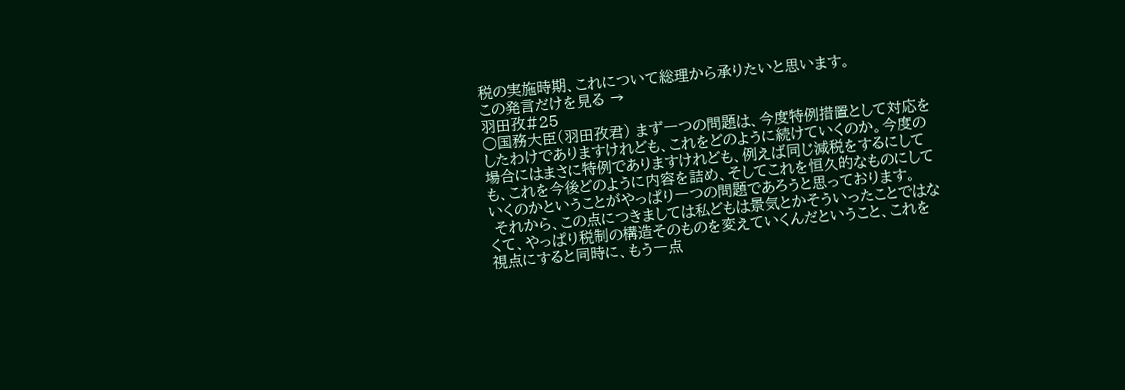税の実施時期、これについて総理から承りたいと思います。
この発言だけを見る →
羽田孜#25
○国務大臣(羽田孜君) まず一つの問題は、今度特例措置として対応をしたわけでありますけれども、これをどのように続けていくのか。今度の場合にはまさに特例でありますけれども、例えば同じ減税をするにしても、これを今後どのように内容を詰め、そしてこれを恒久的なものにしていくのかということがやっぱり一つの問題であろうと思っております。
 それから、この点につきましては私どもは景気とかそういったことではなくて、やっぱり税制の構造そのものを変えていくんだということ、これを視点にすると同時に、もう一点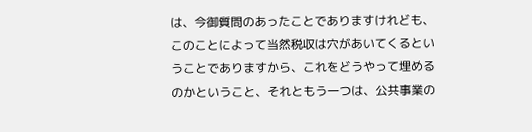は、今御質問のあったことでありますけれども、このことによって当然税収は穴があいてくるということでありますから、これをどうやって埋めるのかということ、それともう一つは、公共事業の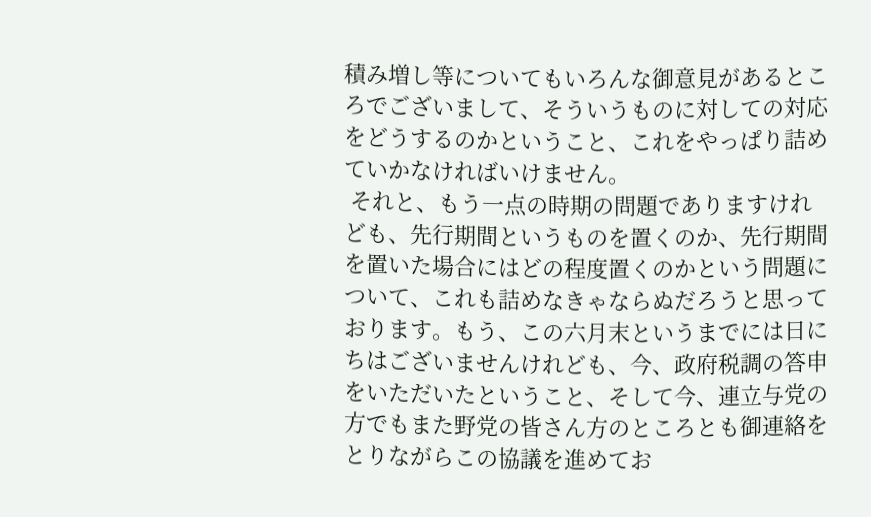積み増し等についてもいろんな御意見があるところでございまして、そういうものに対しての対応をどうするのかということ、これをやっぱり詰めていかなければいけません。
 それと、もう一点の時期の問題でありますけれども、先行期間というものを置くのか、先行期間を置いた場合にはどの程度置くのかという問題について、これも詰めなきゃならぬだろうと思っております。もう、この六月末というまでには日にちはございませんけれども、今、政府税調の答申をいただいたということ、そして今、連立与党の方でもまた野党の皆さん方のところとも御連絡をとりながらこの協議を進めてお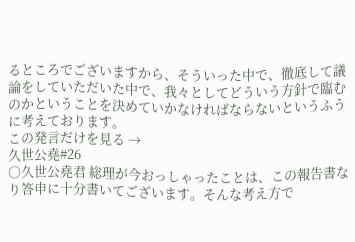るところでございますから、そういった中で、徹底して議論をしていただいた中で、我々としてどういう方針で臨むのかということを決めていかなければならないというふうに考えております。
この発言だけを見る →
久世公堯#26
○久世公堯君 総理が今おっしゃったことは、この報告書なり答申に十分書いてございます。そんな考え方で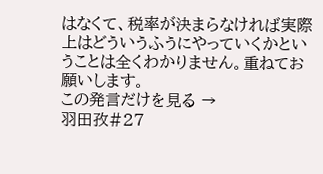はなくて、税率が決まらなければ実際上はどういうふうにやっていくかということは全くわかりません。重ねてお願いします。
この発言だけを見る →
羽田孜#27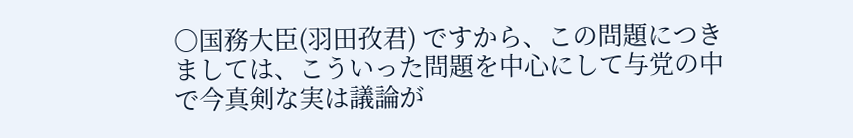○国務大臣(羽田孜君) ですから、この問題につきましては、こういった問題を中心にして与党の中で今真剣な実は議論が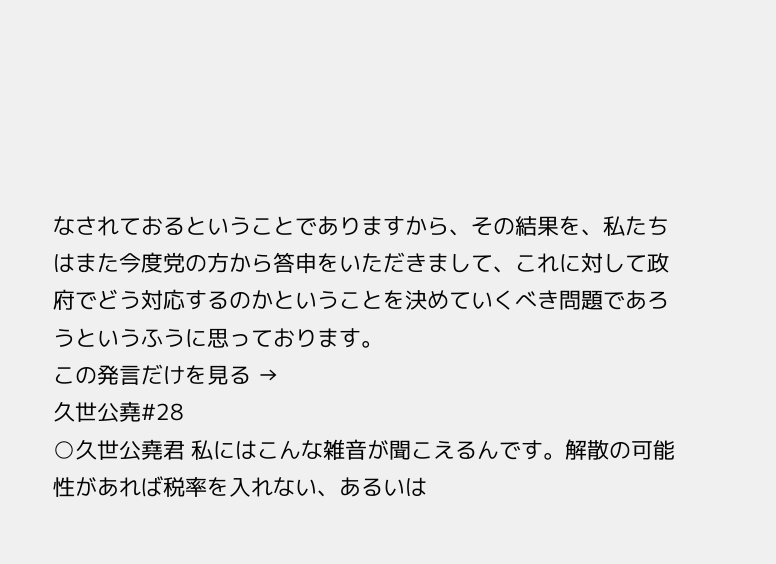なされておるということでありますから、その結果を、私たちはまた今度党の方から答申をいただきまして、これに対して政府でどう対応するのかということを決めていくべき問題であろうというふうに思っております。
この発言だけを見る →
久世公堯#28
○久世公堯君 私にはこんな雑音が聞こえるんです。解散の可能性があれば税率を入れない、あるいは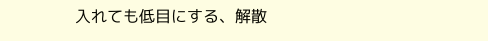入れても低目にする、解散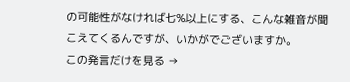の可能性がなければ七%以上にする、こんな雑音が聞こえてくるんですが、いかがでございますか。
この発言だけを見る →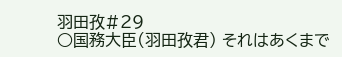羽田孜#29
○国務大臣(羽田孜君) それはあくまで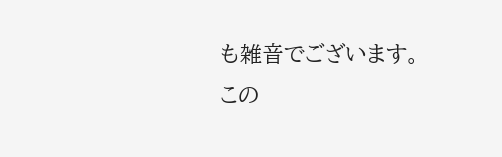も雑音でございます。
この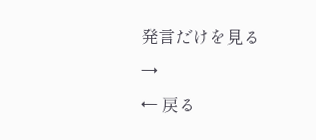発言だけを見る →
← 戻る